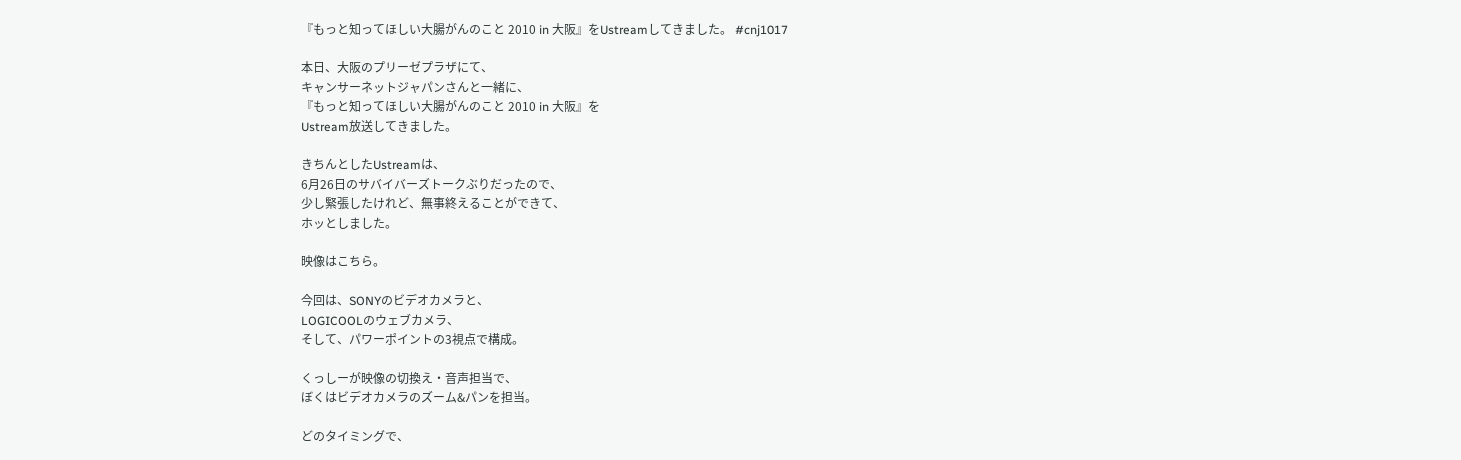『もっと知ってほしい大腸がんのこと 2010 in 大阪』をUstreamしてきました。 #cnj1017

本日、大阪のプリーゼプラザにて、
キャンサーネットジャパンさんと一緒に、
『もっと知ってほしい大腸がんのこと 2010 in 大阪』を
Ustream放送してきました。

きちんとしたUstreamは、
6月26日のサバイバーズトークぶりだったので、
少し緊張したけれど、無事終えることができて、
ホッとしました。

映像はこちら。

今回は、SONYのビデオカメラと、
LOGICOOLのウェブカメラ、
そして、パワーポイントの3視点で構成。

くっしーが映像の切換え・音声担当で、
ぼくはビデオカメラのズーム&パンを担当。

どのタイミングで、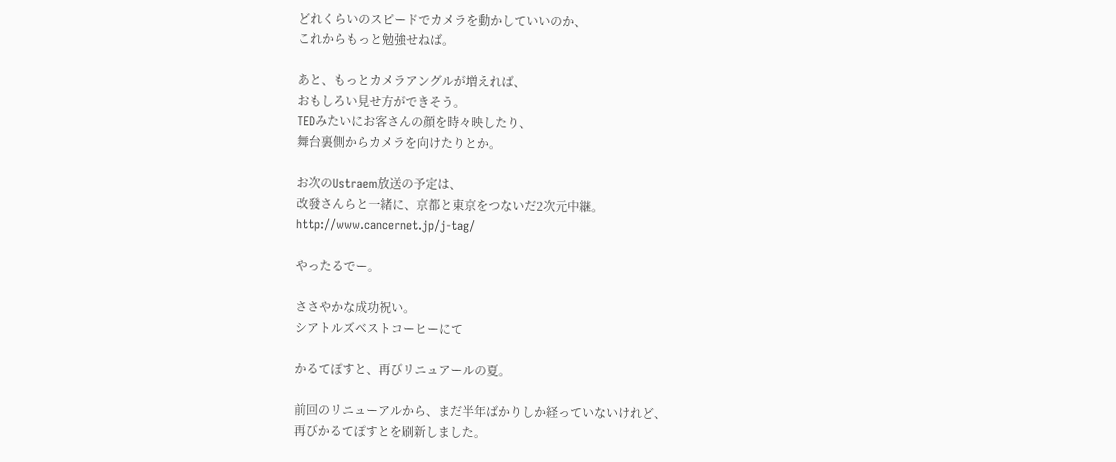どれくらいのスピードでカメラを動かしていいのか、
これからもっと勉強せねば。

あと、もっとカメラアングルが増えれば、
おもしろい見せ方ができそう。
TEDみたいにお客さんの顔を時々映したり、
舞台裏側からカメラを向けたりとか。

お次のUstraem放送の予定は、
改發さんらと一緒に、京都と東京をつないだ2次元中継。
http://www.cancernet.jp/j-tag/

やったるでー。

ささやかな成功祝い。
シアトルズベストコーヒーにて

かるてぽすと、再びリニュアールの夏。

前回のリニューアルから、まだ半年ばかりしか経っていないけれど、
再びかるてぽすとを刷新しました。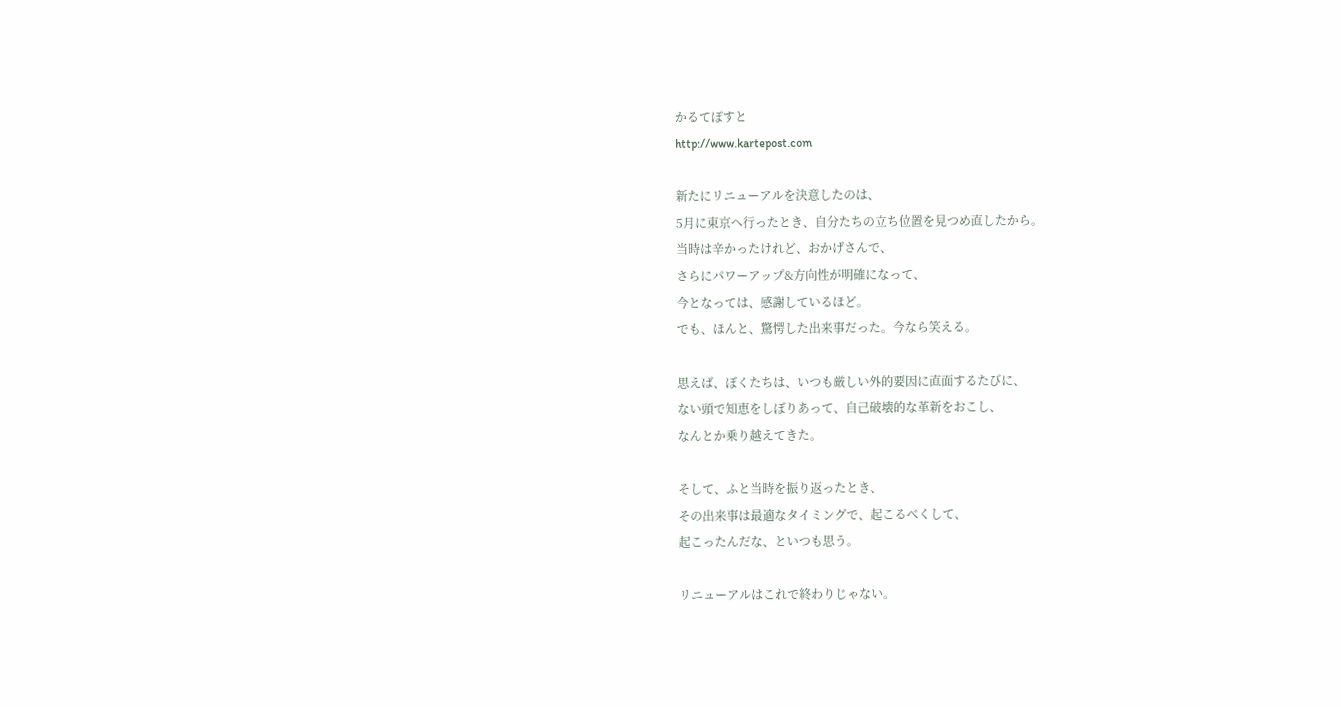かるてぽすと
http://www.kartepost.com

新たにリニューアルを決意したのは、
5月に東京へ行ったとき、自分たちの立ち位置を見つめ直したから。
当時は辛かったけれど、おかげさんで、
さらにパワーアップ&方向性が明確になって、
今となっては、感謝しているほど。
でも、ほんと、驚愕した出来事だった。今なら笑える。

思えば、ぼくたちは、いつも厳しい外的要因に直面するたびに、
ない頭で知恵をしぼりあって、自己破壊的な革新をおこし、
なんとか乗り越えてきた。

そして、ふと当時を振り返ったとき、
その出来事は最適なタイミングで、起こるべくして、
起こったんだな、といつも思う。

リニューアルはこれで終わりじゃない。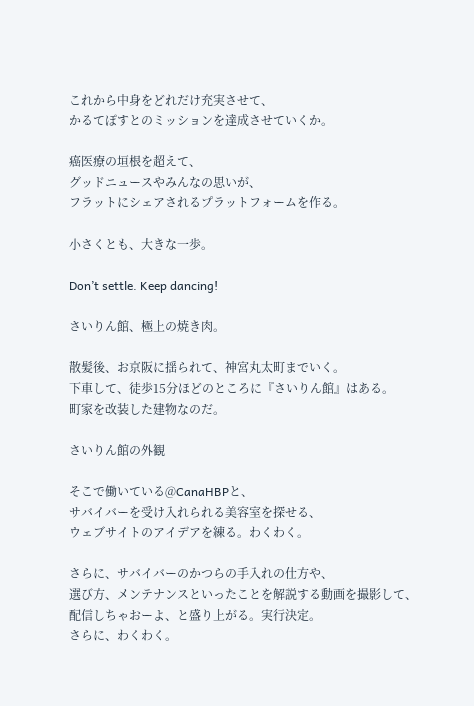これから中身をどれだけ充実させて、
かるてぽすとのミッションを達成させていくか。

癌医療の垣根を超えて、
グッドニュースやみんなの思いが、
フラットにシェアされるプラットフォームを作る。

小さくとも、大きな一歩。

Don’t settle. Keep dancing!

さいりん館、極上の焼き肉。

散髪後、お京阪に揺られて、神宮丸太町までいく。
下車して、徒歩15分ほどのところに『さいりん館』はある。
町家を改装した建物なのだ。

さいりん館の外観

そこで働いている@CanaHBPと、
サバイバーを受け入れられる美容室を探せる、
ウェブサイトのアイデアを練る。わくわく。

さらに、サバイバーのかつらの手入れの仕方や、
選び方、メンテナンスといったことを解説する動画を撮影して、
配信しちゃおーよ、と盛り上がる。実行決定。
さらに、わくわく。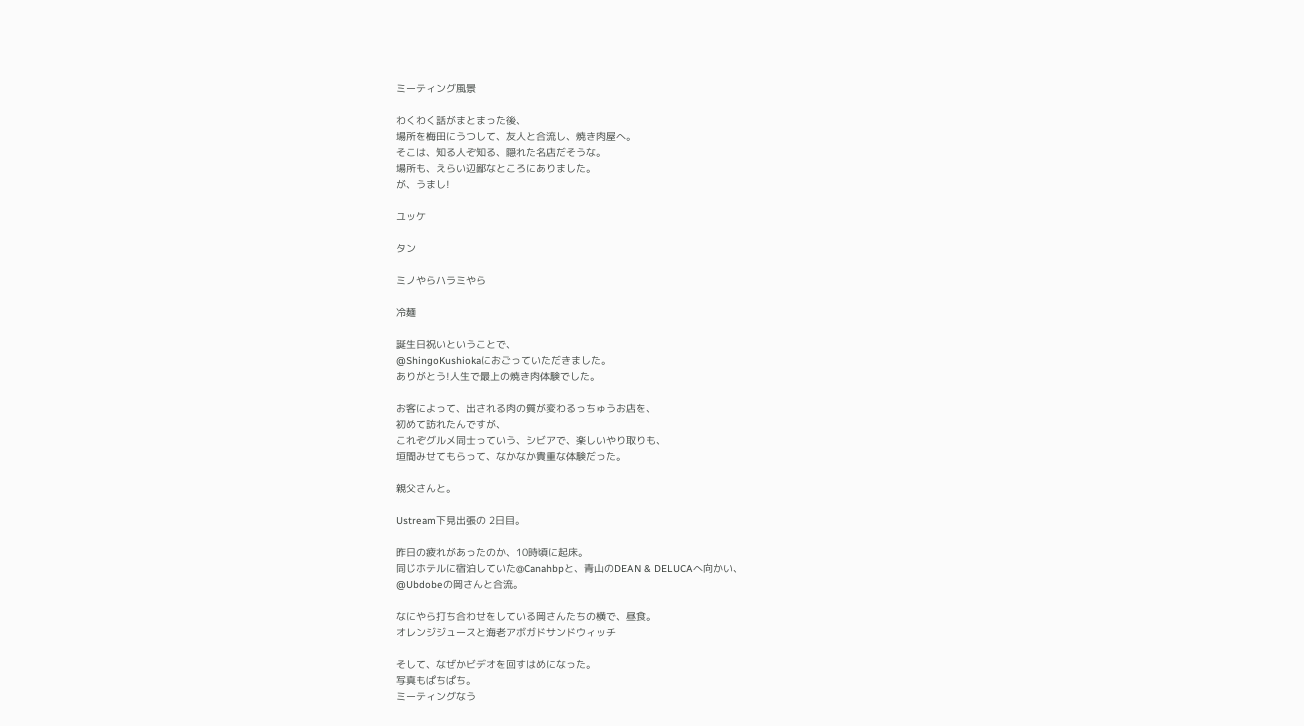ミーティング風景

わくわく話がまとまった後、
場所を梅田にうつして、友人と合流し、焼き肉屋へ。
そこは、知る人ぞ知る、隠れた名店だそうな。
場所も、えらい辺鄙なところにありました。
が、うまし!

ユッケ

タン

ミノやらハラミやら

冷麺

誕生日祝いということで、
@ShingoKushiokaにおごっていただきました。
ありがとう!人生で最上の焼き肉体験でした。

お客によって、出される肉の質が変わるっちゅうお店を、
初めて訪れたんですが、
これぞグルメ同士っていう、シビアで、楽しいやり取りも、
垣間みせてもらって、なかなか貴重な体験だった。

親父さんと。

Ustream下見出張の 2日目。

昨日の疲れがあったのか、10時頃に起床。
同じホテルに宿泊していた@Canahbpと、青山のDEAN & DELUCAへ向かい、
@Ubdobeの岡さんと合流。

なにやら打ち合わせをしている岡さんたちの横で、昼食。
オレンジジュースと海老アボガドサンドウィッチ

そして、なぜかビデオを回すはめになった。
写真もぱちぱち。
ミーティングなう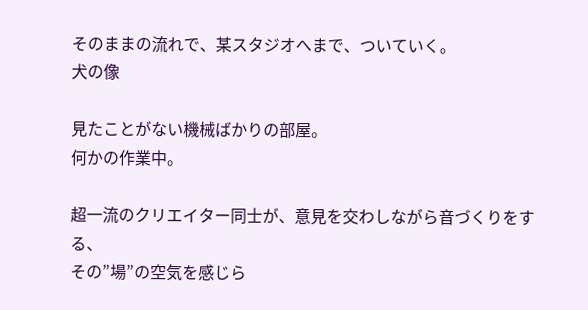そのままの流れで、某スタジオへまで、ついていく。
犬の像

見たことがない機械ばかりの部屋。
何かの作業中。

超一流のクリエイター同士が、意見を交わしながら音づくりをする、
その”場”の空気を感じら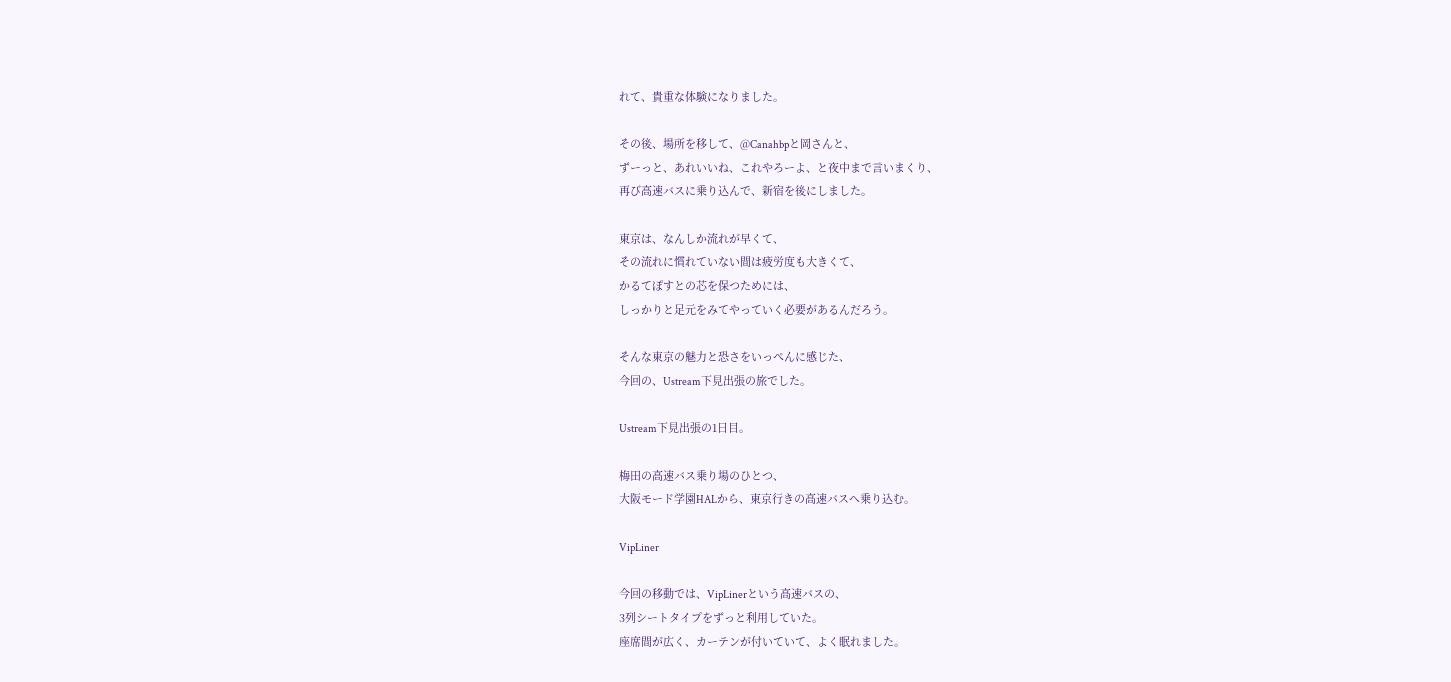れて、貴重な体験になりました。

その後、場所を移して、@Canahbpと岡さんと、
ずーっと、あれいいね、これやろーよ、と夜中まで言いまくり、
再び高速バスに乗り込んで、新宿を後にしました。

東京は、なんしか流れが早くて、
その流れに慣れていない間は疲労度も大きくて、
かるてぽすとの芯を保つためには、
しっかりと足元をみてやっていく必要があるんだろう。

そんな東京の魅力と恐さをいっぺんに感じた、
今回の、Ustream下見出張の旅でした。

Ustream下見出張の1日目。

梅田の高速バス乗り場のひとつ、
大阪モード学園HALから、東京行きの高速バスへ乗り込む。

VipLiner

今回の移動では、VipLinerという高速バスの、
3列シートタイプをずっと利用していた。
座席間が広く、カーテンが付いていて、よく眠れました。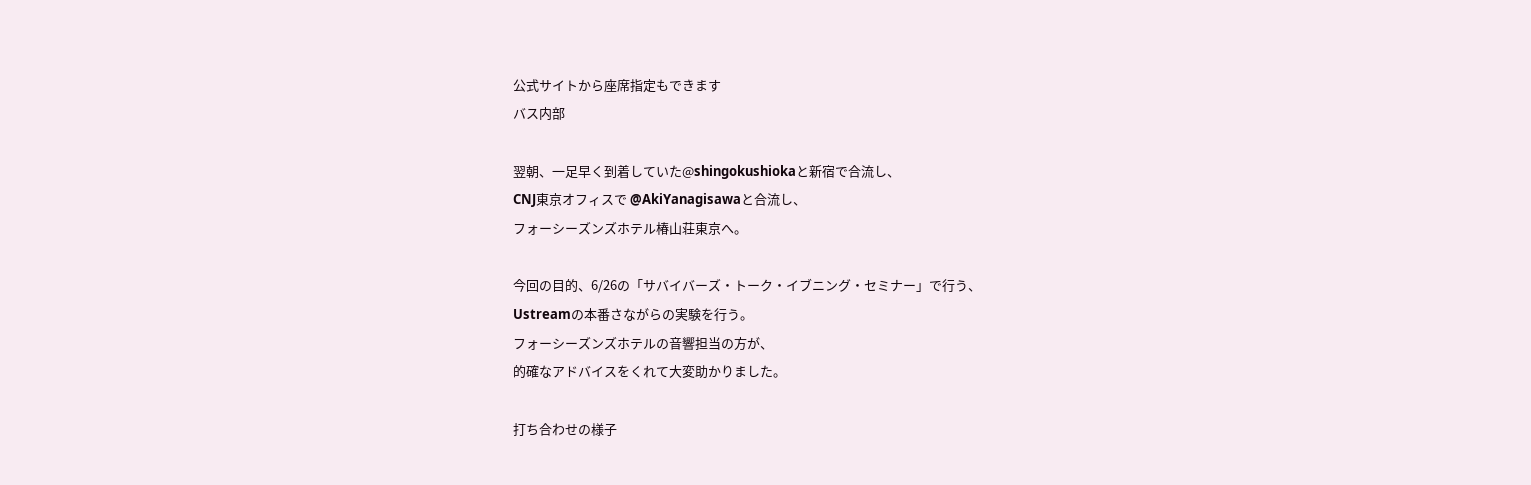公式サイトから座席指定もできます
バス内部

翌朝、一足早く到着していた@shingokushiokaと新宿で合流し、
CNJ東京オフィスで @AkiYanagisawaと合流し、
フォーシーズンズホテル椿山荘東京へ。

今回の目的、6/26の「サバイバーズ・トーク・イブニング・セミナー」で行う、
Ustreamの本番さながらの実験を行う。
フォーシーズンズホテルの音響担当の方が、
的確なアドバイスをくれて大変助かりました。

打ち合わせの様子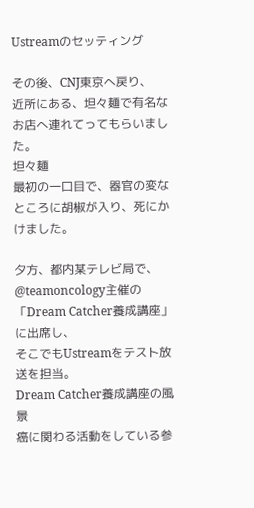Ustreamのセッティング

その後、CNJ東京へ戻り、
近所にある、坦々麺で有名なお店へ連れてってもらいました。
坦々麺
最初の一口目で、器官の変なところに胡椒が入り、死にかけました。

夕方、都内某テレビ局で、
@teamoncology主催の「Dream Catcher養成講座」に出席し、
そこでもUstreamをテスト放送を担当。
Dream Catcher養成講座の風景
癌に関わる活動をしている参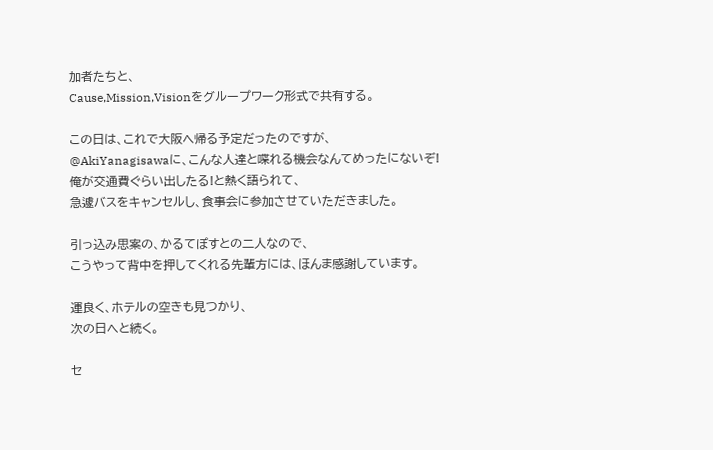加者たちと、
Cause,Mission,Visionをグループワーク形式で共有する。

この日は、これで大阪へ帰る予定だったのですが、
@AkiYanagisawaに、こんな人達と喋れる機会なんてめったにないぞ!
俺が交通費ぐらい出したる!と熱く語られて、
急遽バスをキャンセルし、食事会に参加させていただきました。

引っ込み思案の、かるてぽすとの二人なので、
こうやって背中を押してくれる先輩方には、ほんま感謝しています。

運良く、ホテルの空きも見つかり、
次の日へと続く。

セ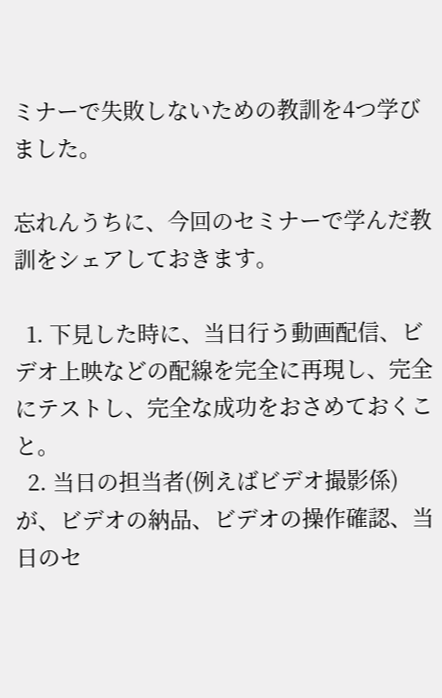ミナーで失敗しないための教訓を4つ学びました。

忘れんうちに、今回のセミナーで学んだ教訓をシェアしておきます。

  1. 下見した時に、当日行う動画配信、ビデオ上映などの配線を完全に再現し、完全にテストし、完全な成功をおさめておくこと。
  2. 当日の担当者(例えばビデオ撮影係)が、ビデオの納品、ビデオの操作確認、当日のセ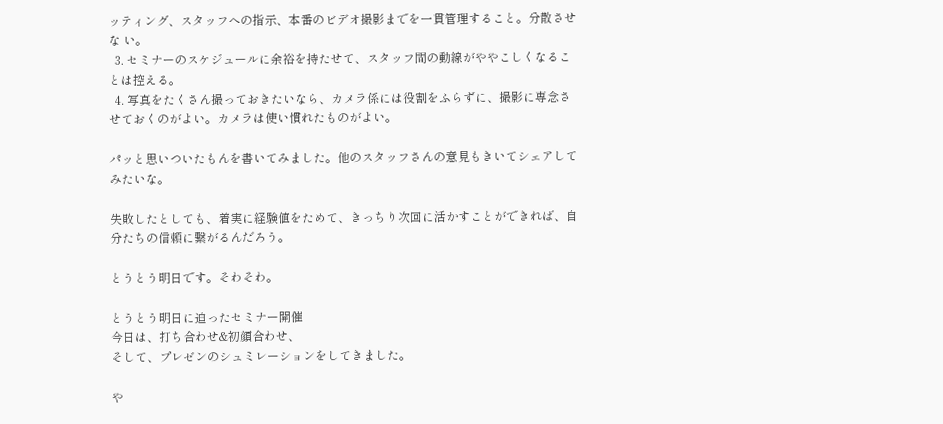ッティング、スタッフへの指示、本番のビデオ撮影までを一貫管理すること。分散させな い。
  3. セミナーのスケジュールに余裕を持たせて、スタッフ間の動線がややこしくなることは控える。
  4. 写真をたくさん撮っておきたいなら、カメラ係には役割をふらずに、撮影に専念させておくのがよい。カメラは使い慣れたものがよい。

パッと思いついたもんを書いてみました。他のスタッフさんの意見もきいてシェアしてみたいな。

失敗したとしても、着実に経験値をためて、きっちり次回に活かすことができれば、自分たちの信頼に繋がるんだろう。

とうとう明日です。そわそわ。

とうとう明日に迫ったセミナー開催
今日は、打ち合わせ&初顔合わせ、
そして、プレゼンのシュミレーションをしてきました。

や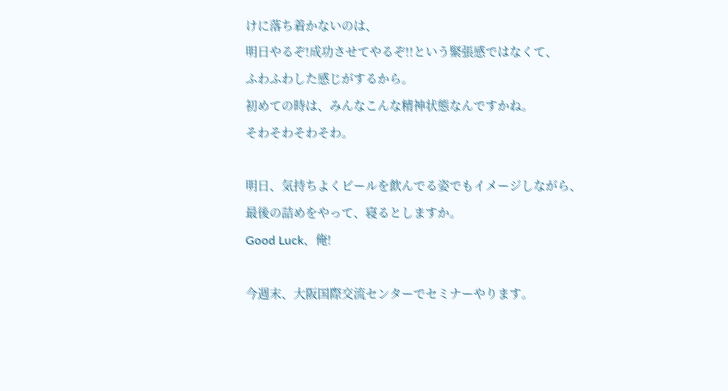けに落ち着かないのは、
明日やるぞ!成功させてやるぞ!!という緊張感ではなくて、
ふわふわした感じがするから。
初めての時は、みんなこんな精神状態なんですかね。
そわそわそわそわ。

明日、気持ちよくビールを飲んでる姿でもイメージしながら、
最後の詰めをやって、寝るとしますか。
Good Luck、俺!

今週末、大阪国際交流センターでセミナーやります。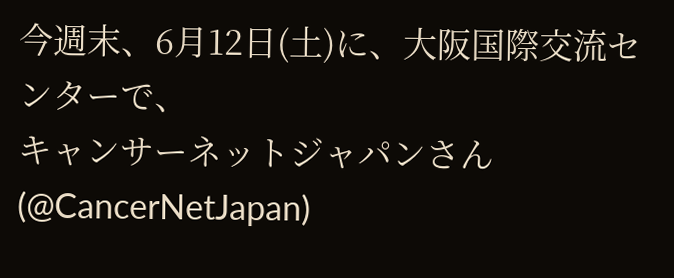今週末、6月12日(土)に、大阪国際交流センターで、
キャンサーネットジャパンさん(@CancerNetJapan)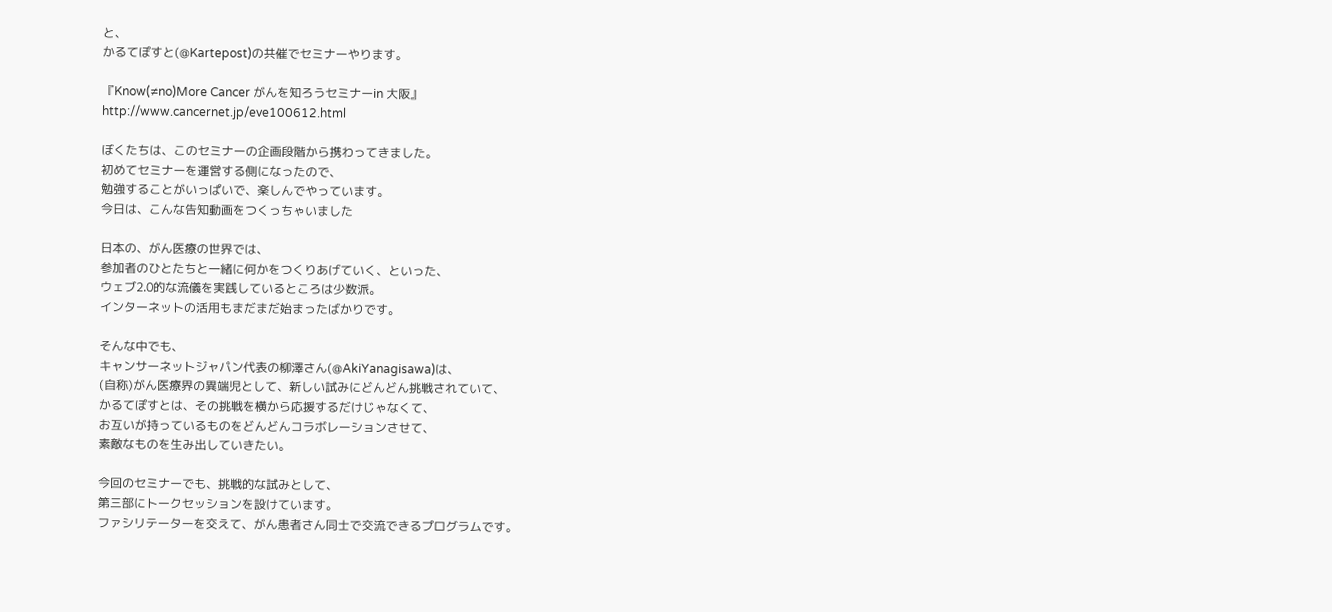と、
かるてぽすと(@Kartepost)の共催でセミナーやります。

『Know(≠no)More Cancer がんを知ろうセミナーin 大阪』
http://www.cancernet.jp/eve100612.html

ぼくたちは、このセミナーの企画段階から携わってきました。
初めてセミナーを運営する側になったので、
勉強することがいっぱいで、楽しんでやっています。
今日は、こんな告知動画をつくっちゃいました

日本の、がん医療の世界では、
参加者のひとたちと一緒に何かをつくりあげていく、といった、
ウェブ2.0的な流儀を実践しているところは少数派。
インターネットの活用もまだまだ始まったばかりです。

そんな中でも、
キャンサーネットジャパン代表の柳澤さん(@AkiYanagisawa)は、
(自称)がん医療界の異端児として、新しい試みにどんどん挑戦されていて、
かるてぽすとは、その挑戦を横から応援するだけじゃなくて、
お互いが持っているものをどんどんコラボレーションさせて、
素敵なものを生み出していきたい。

今回のセミナーでも、挑戦的な試みとして、
第三部にトークセッションを設けています。
ファシリテーターを交えて、がん患者さん同士で交流できるプログラムです。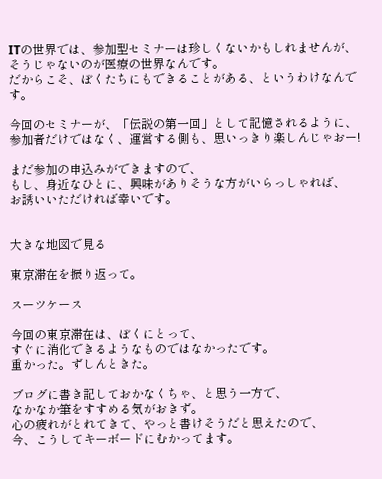ITの世界では、参加型セミナーは珍しくないかもしれませんが、
そうじゃないのが医療の世界なんです。
だからこそ、ぼくたちにもできることがある、というわけなんです。

今回のセミナーが、「伝説の第一回」として記憶されるように、
参加者だけではなく、運営する側も、思いっきり楽しんじゃおー!

まだ参加の申込みができますので、
もし、身近なひとに、興味がありそうな方がいらっしゃれば、
お誘いいただければ幸いです。


大きな地図で見る

東京滞在を振り返って。

スーツケース

今回の東京滞在は、ぼくにとって、
すぐに消化できるようなものではなかったです。
重かった。ずしんときた。

ブログに書き記しておかなくちゃ、と思う一方で、
なかなか筆をすすめる気がおきず。
心の疲れがとれてきて、やっと書けそうだと思えたので、
今、こうしてキーボードにむかってます。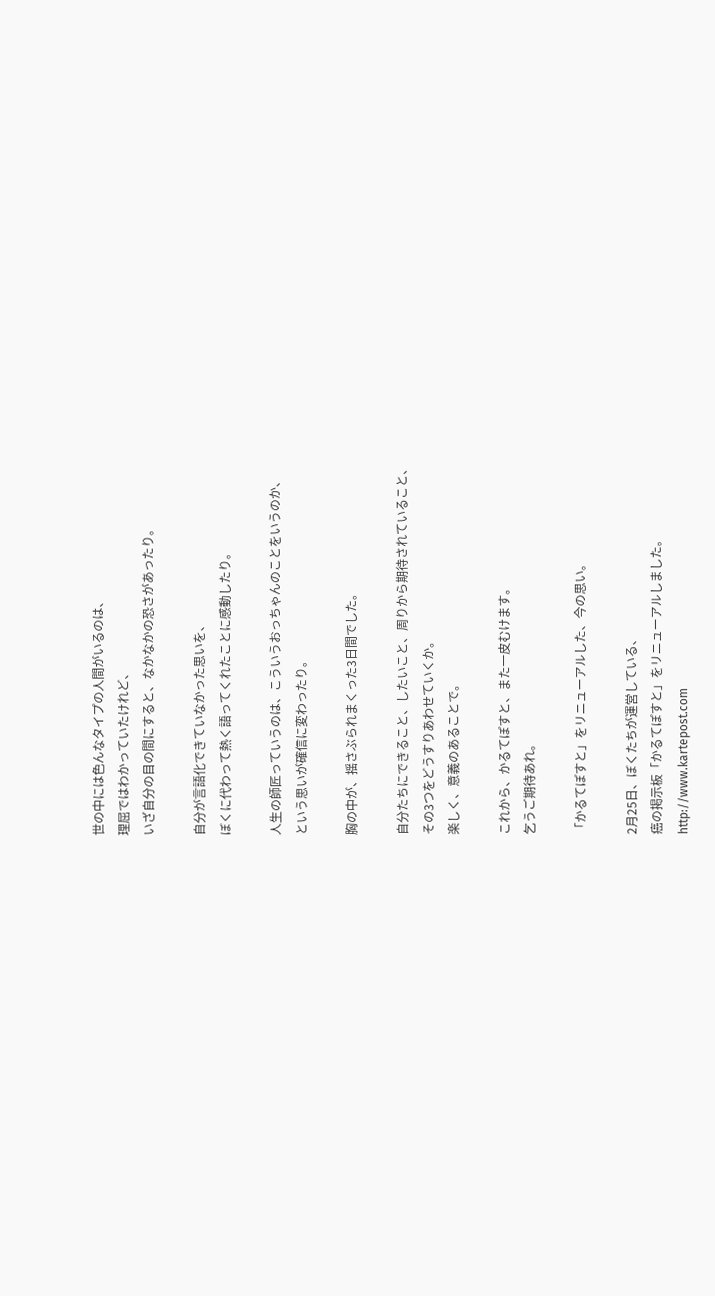世の中には色んなタイプの人間がいるのは、
理屈ではわかっていたけれど、
いざ自分の目の間にすると、なかなかの恐さがあったり。

自分が言語化できていなかった思いを、
ぼくに代わって熱く語ってくれたことに感動したり。

人生の師匠っていうのは、こういうおっちゃんのことをいうのか、
という思いが確信に変わったり。

胸の中が、揺さぶられまくった3日間でした。

自分たちにできること、したいこと、周りから期待されていること、
その3つをどうすりあわせていくか。
楽しく、意義のあることで。

これから、かるてぽすと、また一皮むけます。
乞うご期待あれ。

「かるてぽすと」をリニューアルした、今の思い。

2月25日、ぼくたちが運営している、
癌の掲示板「かるてぽすと」をリニューアルしました。
http://www.kartepost.com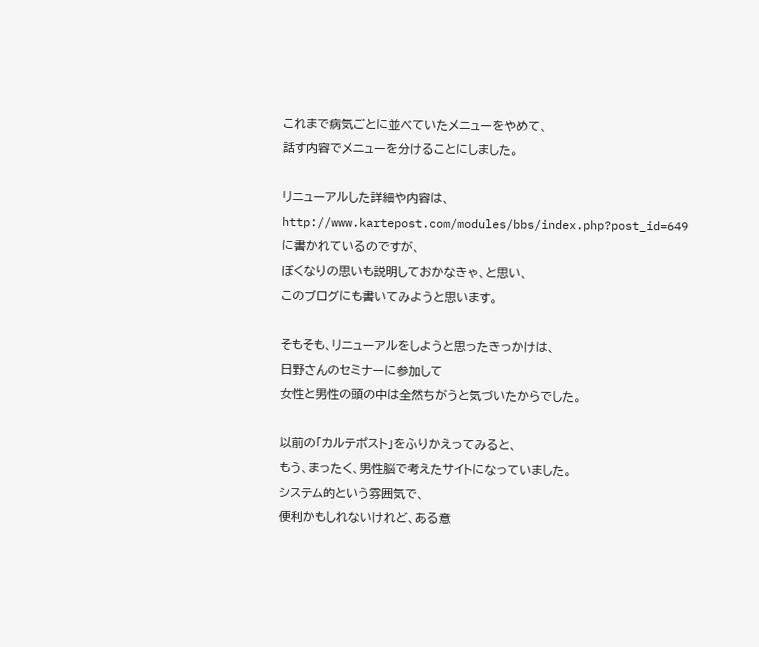これまで病気ごとに並べていたメニューをやめて、
話す内容でメニューを分けることにしました。

リニューアルした詳細や内容は、
http://www.kartepost.com/modules/bbs/index.php?post_id=649
に書かれているのですが、
ぼくなりの思いも説明しておかなきゃ、と思い、
このブログにも書いてみようと思います。

そもそも、リニューアルをしようと思ったきっかけは、
日野さんのセミナーに参加して
女性と男性の頭の中は全然ちがうと気づいたからでした。

以前の「カルテポスト」をふりかえってみると、
もう、まったく、男性脳で考えたサイトになっていました。
システム的という雰囲気で、
便利かもしれないけれど、ある意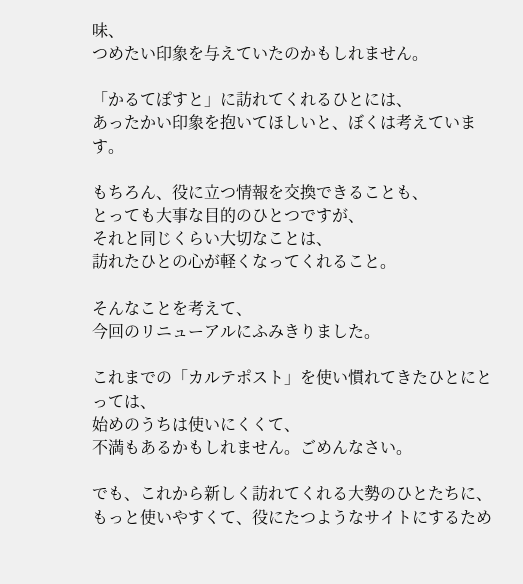味、
つめたい印象を与えていたのかもしれません。

「かるてぽすと」に訪れてくれるひとには、
あったかい印象を抱いてほしいと、ぼくは考えています。

もちろん、役に立つ情報を交換できることも、
とっても大事な目的のひとつですが、
それと同じくらい大切なことは、
訪れたひとの心が軽くなってくれること。

そんなことを考えて、
今回のリニューアルにふみきりました。

これまでの「カルテポスト」を使い慣れてきたひとにとっては、
始めのうちは使いにくくて、
不満もあるかもしれません。ごめんなさい。

でも、これから新しく訪れてくれる大勢のひとたちに、
もっと使いやすくて、役にたつようなサイトにするため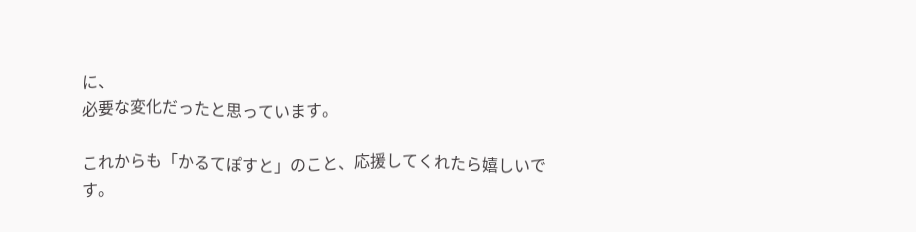に、
必要な変化だったと思っています。

これからも「かるてぽすと」のこと、応援してくれたら嬉しいです。